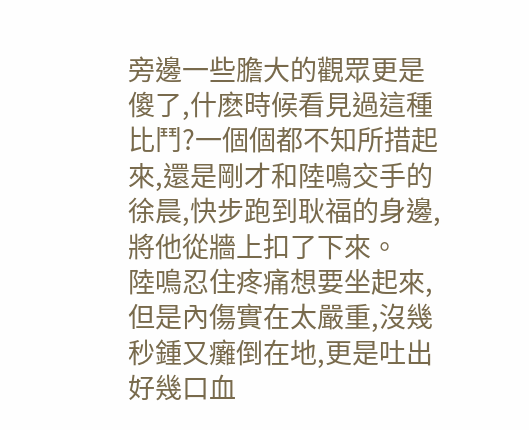旁邊一些膽大的觀眾更是傻了,什麽時候看見過這種比鬥?一個個都不知所措起來,還是剛才和陸鳴交手的徐晨,快步跑到耿福的身邊,將他從牆上扣了下來。
陸鳴忍住疼痛想要坐起來,但是內傷實在太嚴重,沒幾秒鍾又癱倒在地,更是吐出好幾口血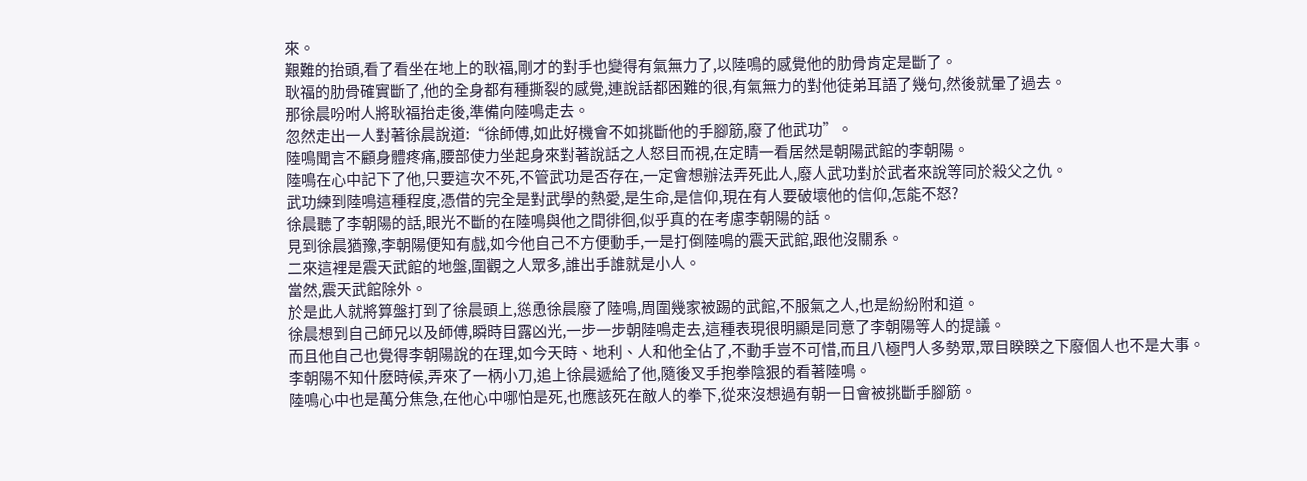來。
艱難的抬頭,看了看坐在地上的耿福,剛才的對手也變得有氣無力了,以陸鳴的感覺他的肋骨肯定是斷了。
耿福的肋骨確實斷了,他的全身都有種撕裂的感覺,連說話都困難的很,有氣無力的對他徒弟耳語了幾句,然後就暈了過去。
那徐晨吩咐人將耿福抬走後,準備向陸鳴走去。
忽然走出一人對著徐晨說道:“徐師傅,如此好機會不如挑斷他的手腳筋,廢了他武功”。
陸鳴聞言不顧身體疼痛,腰部使力坐起身來對著說話之人怒目而視,在定睛一看居然是朝陽武館的李朝陽。
陸鳴在心中記下了他,只要這次不死,不管武功是否存在,一定會想辦法弄死此人,廢人武功對於武者來說等同於殺父之仇。
武功練到陸鳴這種程度,憑借的完全是對武學的熱愛,是生命,是信仰,現在有人要破壞他的信仰,怎能不怒?
徐晨聽了李朝陽的話,眼光不斷的在陸鳴與他之間徘徊,似乎真的在考慮李朝陽的話。
見到徐晨猶豫,李朝陽便知有戲,如今他自己不方便動手,一是打倒陸鳴的震天武館,跟他沒關系。
二來這裡是震天武館的地盤,圍觀之人眾多,誰出手誰就是小人。
當然,震天武館除外。
於是此人就將算盤打到了徐晨頭上,慫恿徐晨廢了陸鳴,周圍幾家被踢的武館,不服氣之人,也是紛紛附和道。
徐晨想到自己師兄以及師傅,瞬時目露凶光,一步一步朝陸鳴走去,這種表現很明顯是同意了李朝陽等人的提議。
而且他自己也覺得李朝陽說的在理,如今天時、地利、人和他全佔了,不動手豈不可惜,而且八極門人多勢眾,眾目睽睽之下廢個人也不是大事。
李朝陽不知什麽時候,弄來了一柄小刀,追上徐晨遞給了他,隨後叉手抱拳陰狠的看著陸鳴。
陸鳴心中也是萬分焦急,在他心中哪怕是死,也應該死在敵人的拳下,從來沒想過有朝一日會被挑斷手腳筋。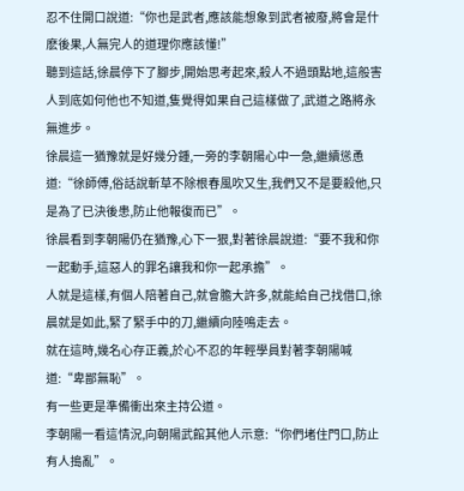忍不住開口說道:“你也是武者,應該能想象到武者被廢,將會是什麽後果,人無完人的道理你應該懂!”
聽到這話,徐晨停下了腳步,開始思考起來,殺人不過頭點地,這般害人到底如何他也不知道,隻覺得如果自己這樣做了,武道之路將永無進步。
徐晨這一猶豫就是好幾分鍾,一旁的李朝陽心中一急,繼續慫恿道:“徐師傅,俗話說斬草不除根春風吹又生,我們又不是要殺他,只是為了已決後患,防止他報復而已”。
徐晨看到李朝陽仍在猶豫,心下一狠,對著徐晨說道:“要不我和你一起動手,這惡人的罪名讓我和你一起承擔”。
人就是這樣,有個人陪著自己,就會膽大許多,就能給自己找借口,徐晨就是如此,緊了緊手中的刀,繼續向陸鳴走去。
就在這時,幾名心存正義,於心不忍的年輕學員對著李朝陽喊道:“卑鄙無恥”。
有一些更是準備衝出來主持公道。
李朝陽一看這情況,向朝陽武館其他人示意:“你們堵住門口,防止有人搗亂”。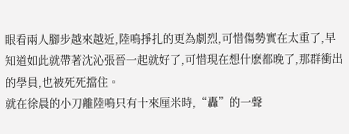眼看兩人腳步越來越近,陸鳴掙扎的更為劇烈,可惜傷勢實在太重了,早知道如此就帶著沈沁張晉一起就好了,可惜現在想什麽都晚了,那群衝出的學員,也被死死擋住。
就在徐晨的小刀離陸鳴只有十來厘米時,“轟”的一聲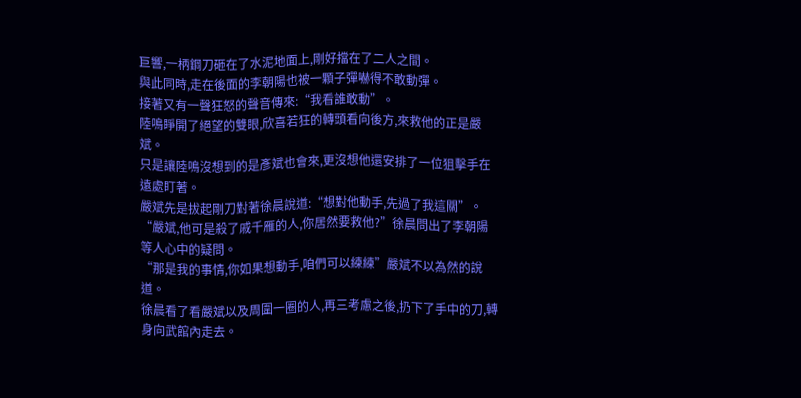巨響,一柄鋼刀砸在了水泥地面上,剛好擋在了二人之間。
與此同時,走在後面的李朝陽也被一顆子彈嚇得不敢動彈。
接著又有一聲狂怒的聲音傳來:“我看誰敢動”。
陸鳴睜開了絕望的雙眼,欣喜若狂的轉頭看向後方,來救他的正是嚴斌。
只是讓陸鳴沒想到的是彥斌也會來,更沒想他還安排了一位狙擊手在遠處盯著。
嚴斌先是拔起剛刀對著徐晨說道:“想對他動手,先過了我這關”。
“嚴斌,他可是殺了戚千雁的人,你居然要救他?”徐晨問出了李朝陽等人心中的疑問。
“那是我的事情,你如果想動手,咱們可以練練”嚴斌不以為然的說道。
徐晨看了看嚴斌以及周圍一圈的人,再三考慮之後,扔下了手中的刀,轉身向武館內走去。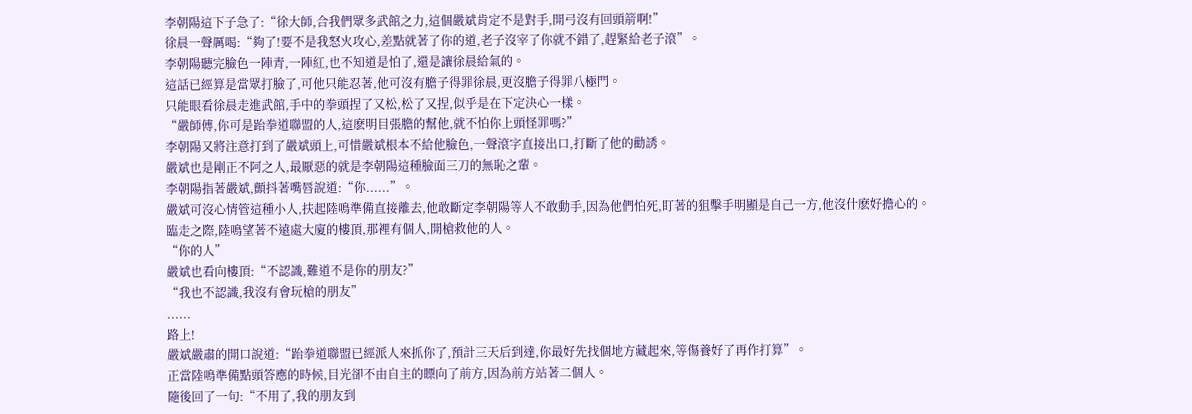李朝陽這下子急了:“徐大師,合我們眾多武館之力,這個嚴斌肯定不是對手,開弓沒有回頭箭啊!”
徐晨一聲厲喝:“夠了!要不是我怒火攻心,差點就著了你的道,老子沒宰了你就不錯了,趕緊給老子滾”。
李朝陽聽完臉色一陣青,一陣紅,也不知道是怕了,還是讓徐晨給氣的。
這話已經算是當眾打臉了,可他只能忍著,他可沒有膽子得罪徐晨,更沒膽子得罪八極門。
只能眼看徐晨走進武館,手中的拳頭捏了又松,松了又捏,似乎是在下定決心一樣。
“嚴師傅,你可是跆拳道聯盟的人,這麽明目張膽的幫他,就不怕你上頭怪罪嗎?”
李朝陽又將注意打到了嚴斌頭上,可惜嚴斌根本不給他臉色,一聲滾字直接出口,打斷了他的勸誘。
嚴斌也是剛正不阿之人,最厭惡的就是李朝陽這種臉面三刀的無恥之輩。
李朝陽指著嚴斌,顫抖著嘴唇說道:“你......”。
嚴斌可沒心情管這種小人,扶起陸鳴準備直接離去,他敢斷定李朝陽等人不敢動手,因為他們怕死,盯著的狙擊手明顯是自己一方,他沒什麽好擔心的。
臨走之際,陸鳴望著不遠處大廈的樓頂,那裡有個人,開槍救他的人。
“你的人”
嚴斌也看向樓頂:“不認識,難道不是你的朋友?”
“我也不認識,我沒有會玩槍的朋友”
......
路上!
嚴斌嚴肅的開口說道:“跆拳道聯盟已經派人來抓你了,預計三天后到達,你最好先找個地方藏起來,等傷養好了再作打算”。
正當陸鳴準備點頭答應的時候,目光卻不由自主的瞟向了前方,因為前方站著二個人。
隨後回了一句:“不用了,我的朋友到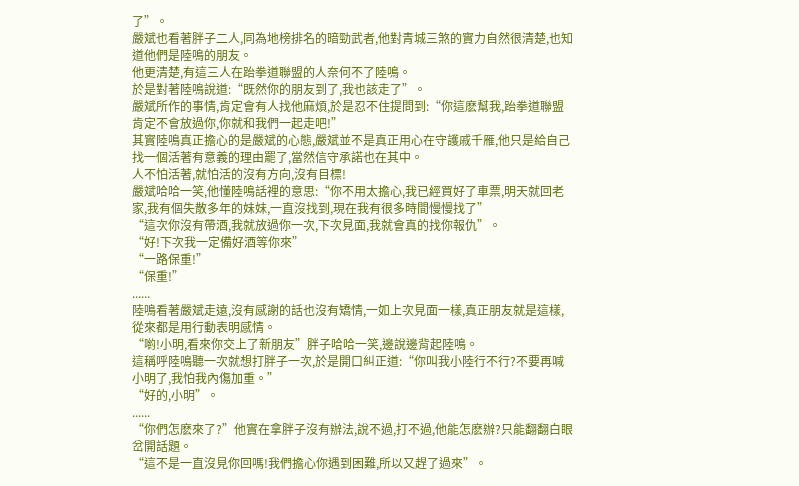了”。
嚴斌也看著胖子二人,同為地榜排名的暗勁武者,他對青城三煞的實力自然很清楚,也知道他們是陸鳴的朋友。
他更清楚,有這三人在跆拳道聯盟的人奈何不了陸鳴。
於是對著陸鳴說道:“既然你的朋友到了,我也該走了”。
嚴斌所作的事情,肯定會有人找他麻煩,於是忍不住提問到:“你這麽幫我,跆拳道聯盟肯定不會放過你,你就和我們一起走吧!”
其實陸鳴真正擔心的是嚴斌的心態,嚴斌並不是真正用心在守護戚千雁,他只是給自己找一個活著有意義的理由罷了,當然信守承諾也在其中。
人不怕活著,就怕活的沒有方向,沒有目標!
嚴斌哈哈一笑,他懂陸鳴話裡的意思:“你不用太擔心,我已經買好了車票,明天就回老家,我有個失散多年的妹妹,一直沒找到,現在我有很多時間慢慢找了”
“這次你沒有帶酒,我就放過你一次,下次見面,我就會真的找你報仇”。
“好!下次我一定備好酒等你來”
“一路保重!”
“保重!”
......
陸鳴看著嚴斌走遠,沒有感謝的話也沒有矯情,一如上次見面一樣,真正朋友就是這樣,從來都是用行動表明感情。
“喲!小明,看來你交上了新朋友”胖子哈哈一笑,邊說邊背起陸鳴。
這稱呼陸鳴聽一次就想打胖子一次,於是開口糾正道:“你叫我小陸行不行?不要再喊小明了,我怕我內傷加重。”
“好的,小明”。
......
“你們怎麽來了?”他實在拿胖子沒有辦法,說不過,打不過,他能怎麽辦?只能翻翻白眼岔開話題。
“這不是一直沒見你回嗎!我們擔心你遇到困難,所以又趕了過來”。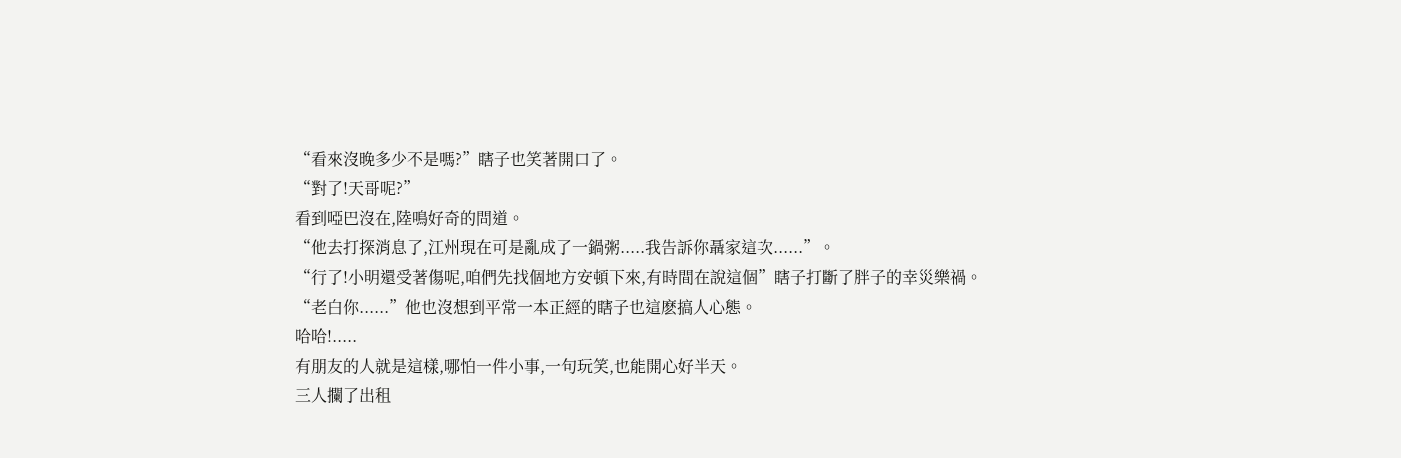“看來沒晚多少不是嗎?”瞎子也笑著開口了。
“對了!天哥呢?”
看到啞巴沒在,陸鳴好奇的問道。
“他去打探消息了,江州現在可是亂成了一鍋粥.....我告訴你聶家這次......”。
“行了!小明還受著傷呢,咱們先找個地方安頓下來,有時間在說這個”瞎子打斷了胖子的幸災樂禍。
“老白你......”他也沒想到平常一本正經的瞎子也這麽搞人心態。
哈哈!.....
有朋友的人就是這樣,哪怕一件小事,一句玩笑,也能開心好半天。
三人攔了出租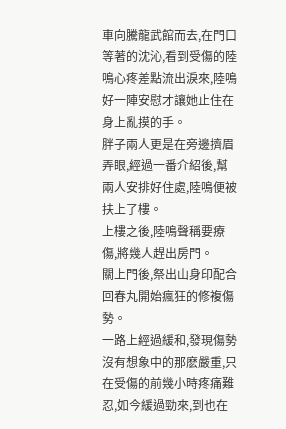車向騰龍武館而去,在門口等著的沈沁,看到受傷的陸鳴心疼差點流出淚來,陸鳴好一陣安慰才讓她止住在身上亂摸的手。
胖子兩人更是在旁邊擠眉弄眼,經過一番介紹後,幫兩人安排好住處,陸鳴便被扶上了樓。
上樓之後,陸鳴聲稱要療傷,將幾人趕出房門。
關上門後,祭出山身印配合回春丸開始瘋狂的修複傷勢。
一路上經過緩和,發現傷勢沒有想象中的那麽嚴重,只在受傷的前幾小時疼痛難忍,如今緩過勁來,到也在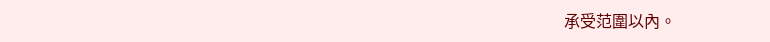承受范圍以內。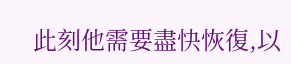此刻他需要盡快恢復,以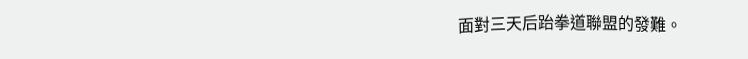面對三天后跆拳道聯盟的發難。